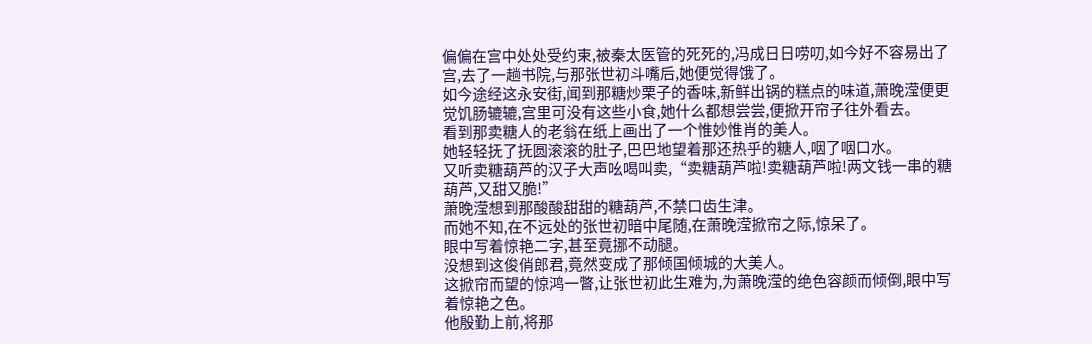偏偏在宫中处处受约束,被秦太医管的死死的,冯成日日唠叨,如今好不容易出了宫,去了一趟书院,与那张世初斗嘴后,她便觉得饿了。
如今途经这永安街,闻到那糖炒栗子的香味,新鲜出锅的糕点的味道,萧晚滢便更觉饥肠辘辘,宫里可没有这些小食,她什么都想尝尝,便掀开帘子往外看去。
看到那卖糖人的老翁在纸上画出了一个惟妙惟肖的美人。
她轻轻抚了抚圆滚滚的肚子,巴巴地望着那还热乎的糖人,咽了咽口水。
又听卖糖葫芦的汉子大声吆喝叫卖,“卖糖葫芦啦!卖糖葫芦啦!两文钱一串的糖葫芦,又甜又脆!”
萧晚滢想到那酸酸甜甜的糖葫芦,不禁口齿生津。
而她不知,在不远处的张世初暗中尾随,在萧晚滢掀帘之际,惊呆了。
眼中写着惊艳二字,甚至竟挪不动腿。
没想到这俊俏郎君,竟然变成了那倾国倾城的大美人。
这掀帘而望的惊鸿一瞥,让张世初此生难为,为萧晚滢的绝色容颜而倾倒,眼中写着惊艳之色。
他殷勤上前,将那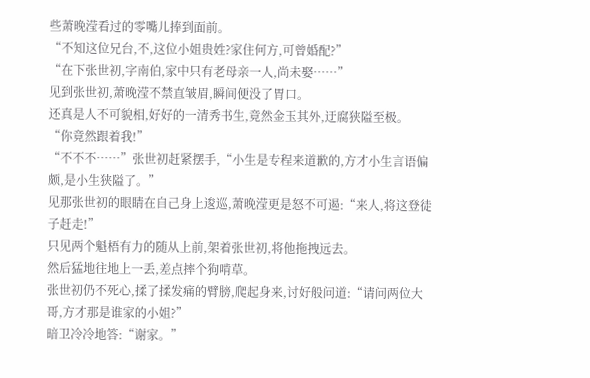些萧晚滢看过的零嘴儿捧到面前。
“不知这位兄台,不,这位小姐贵姓?家住何方,可曾婚配?”
“在下张世初,字南伯,家中只有老母亲一人,尚未娶……”
见到张世初,萧晚滢不禁直皱眉,瞬间便没了胃口。
还真是人不可貌相,好好的一清秀书生,竟然金玉其外,迂腐狭隘至极。
“你竟然跟着我!”
“不不不……”张世初赶紧摆手,“小生是专程来道歉的,方才小生言语偏颇,是小生狭隘了。”
见那张世初的眼睛在自己身上逡巡,萧晚滢更是怒不可遏:“来人,将这登徒子赶走!”
只见两个魁梧有力的随从上前,架着张世初,将他拖拽远去。
然后猛地往地上一丢,差点摔个狗啃草。
张世初仍不死心,揉了揉发痛的臂膀,爬起身来,讨好般问道:“请问两位大哥,方才那是谁家的小姐?”
暗卫冷冷地答:“谢家。”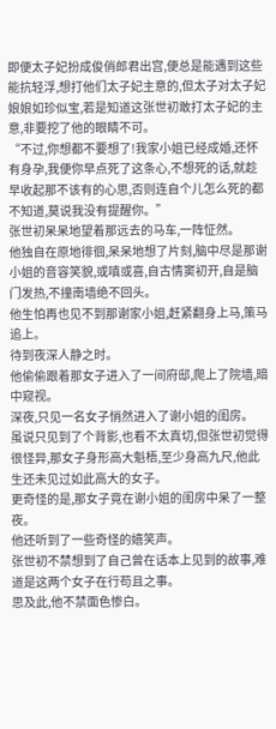即便太子妃扮成俊俏郎君出宫,便总是能遇到这些能抗轻浮,想打他们太子妃主意的,但太子对太子妃娘娘如珍似宝,若是知道这张世初敢打太子妃的主意,非要挖了他的眼睛不可。
“不过,你想都不要想了!我家小姐已经成婚,还怀有身孕,我便你早点死了这条心,不想死的话,就趁早收起那不该有的心思,否则连自个儿怎么死的都不知道,莫说我没有提醒你。”
张世初呆呆地望着那远去的马车,一阵怔然。
他独自在原地徘徊,呆呆地想了片刻,脑中尽是那谢小姐的音容笑貌,或嗔或喜,自古情窦初开,自是脑门发热,不撞南墙绝不回头。
他生怕再也见不到那谢家小姐,赶紧翻身上马,策马追上。
待到夜深人静之时。
他偷偷跟着那女子进入了一间府邸,爬上了院墙,暗中窥视。
深夜,只见一名女子悄然进入了谢小姐的闺房。
虽说只见到了个背影,也看不太真切,但张世初觉得很怪异,那女子身形高大魁梧,至少身高九尺,他此生还未见过如此高大的女子。
更奇怪的是,那女子竟在谢小姐的闺房中呆了一整夜。
他还听到了一些奇怪的嬉笑声。
张世初不禁想到了自己曾在话本上见到的故事,难道是这两个女子在行苟且之事。
思及此,他不禁面色惨白。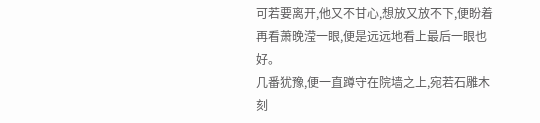可若要离开,他又不甘心,想放又放不下,便盼着再看萧晚滢一眼,便是远远地看上最后一眼也好。
几番犹豫,便一直蹲守在院墙之上,宛若石雕木刻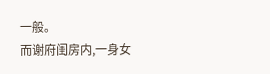一般。
而谢府闺房内,一身女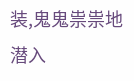装,鬼鬼祟祟地潜入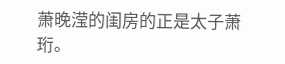萧晚滢的闺房的正是太子萧珩。